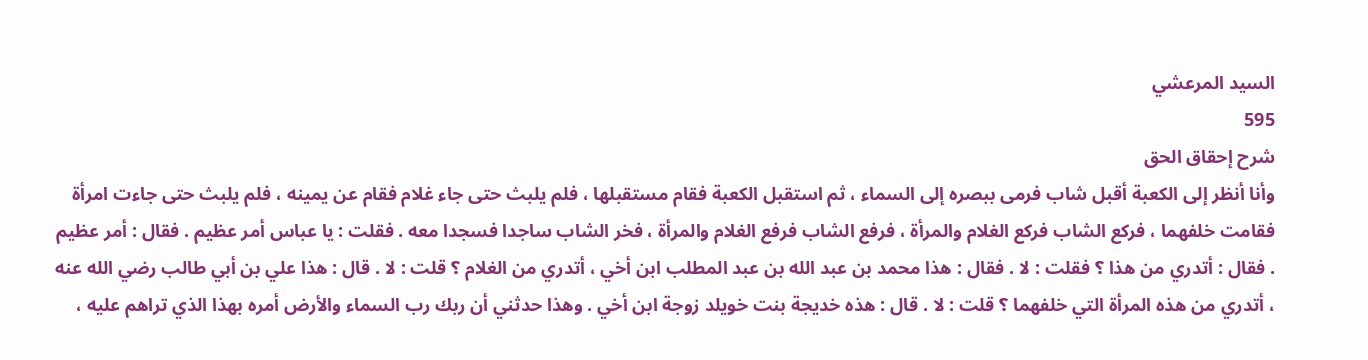السيد المرعشي
595
شرح إحقاق الحق
وأنا أنظر إلى الكعبة أقبل شاب فرمى ببصره إلى السماء ، ثم استقبل الكعبة فقام مستقبلها ، فلم يلبث حتى جاء غلام فقام عن يمينه ، فلم يلبث حتى جاءت امرأة فقامت خلفهما ، فركع الشاب فركع الغلام والمرأة ، فرفع الشاب فرفع الغلام والمرأة ، فخر الشاب ساجدا فسجدا معه . فقلت : يا عباس أمر عظيم . فقال : أمر عظيم . فقال : أتدري من هذا ؟ فقلت : لا . فقال : هذا محمد بن عبد الله بن عبد المطلب ابن أخي ، أتدري من الغلام ؟ قلت : لا . قال : هذا علي بن أبي طالب رضي الله عنه ، أتدري من هذه المرأة التي خلفهما ؟ قلت : لا . قال : هذه خديجة بنت خويلد زوجة ابن أخي . وهذا حدثني أن ربك رب السماء والأرض أمره بهذا الذي تراهم عليه ،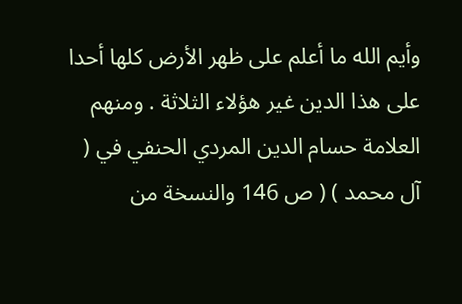وأيم الله ما أعلم على ظهر الأرض كلها أحدا على هذا الدين غير هؤلاء الثلاثة . ومنهم العلامة حسام الدين المردي الحنفي في ( آل محمد ) ( ص 146 والنسخة من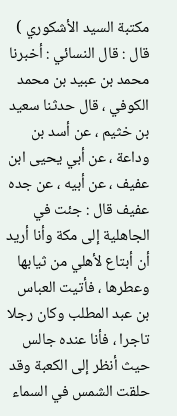مكتبة السيد الأشكوري ) قال : قال النسائي : أخبرنا محمد بن عبيد بن محمد الكوفي ، قال حدثنا سعيد بن خثيم ، عن أسد بن وداعة ، عن أبي يحيى ابن عفيف ، عن أبيه ، عن جده عفيف قال : جئت في الجاهلية إلى مكة وأنا أريد أن أبتاع لأهلي من ثيابها وعطرها ، فأتيت العباس بن عبد المطلب وكان رجلا تاجرا ، فأنا عنده جالس حيث أنظر إلى الكعبة وقد حلقت الشمس في السماء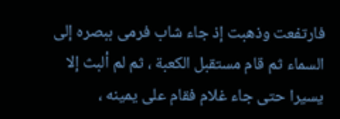فارتفعت وذهبت إذ جاء شاب فرمى ببصره إلى السماء ثم قام مستقبل الكعبة ، ثم لم ألبث إلا يسيرا حتى جاء غلام فقام على يمينه ،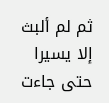ثم لم ألبث إلا يسيرا حتى جاءت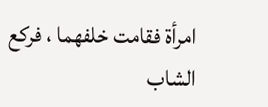امرأة فقامت خلفهما ، فركع الشاب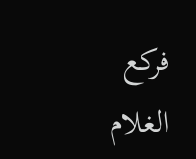فركع الغلام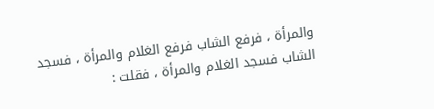والمرأة ، فرفع الشاب فرفع الغلام والمرأة ، فسجد الشاب فسجد الغلام والمرأة ، فقلت :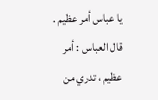يا عباس أمر عظيم . قال العباس : أمر عظيم ، تدري من